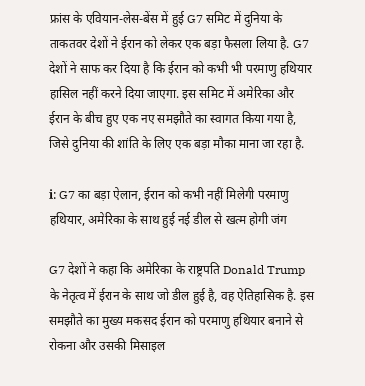फ्रांस के एवियान-लेस-बेंस में हुई G7 समिट में दुनिया के ताकतवर देशों ने ईरान को लेकर एक बड़ा फैसला लिया है. G7 देशों ने साफ कर दिया है कि ईरान को कभी भी परमाणु हथियार हासिल नहीं करने दिया जाएगा. इस समिट में अमेरिका और ईरान के बीच हुए एक नए समझौते का स्वागत किया गया है, जिसे दुनिया की शांति के लिए एक बड़ा मौका माना जा रहा है.

ℹ: G7 का बड़ा ऐलान, ईरान को कभी नहीं मिलेगी परमाणु हथियार, अमेरिका के साथ हुई नई डील से खत्म होगी जंग

G7 देशों ने कहा कि अमेरिका के राष्ट्रपति Donald Trump के नेतृत्व में ईरान के साथ जो डील हुई है, वह ऐतिहासिक है. इस समझौते का मुख्य मकसद ईरान को परमाणु हथियार बनाने से रोकना और उसकी मिसाइल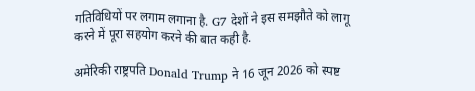गतिविधियों पर लगाम लगाना है. G7 देशों ने इस समझौते को लागू करने में पूरा सहयोग करने की बात कही है.

अमेरिकी राष्ट्रपति Donald Trump ने 16 जून 2026 को स्पष्ट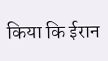किया कि ईरान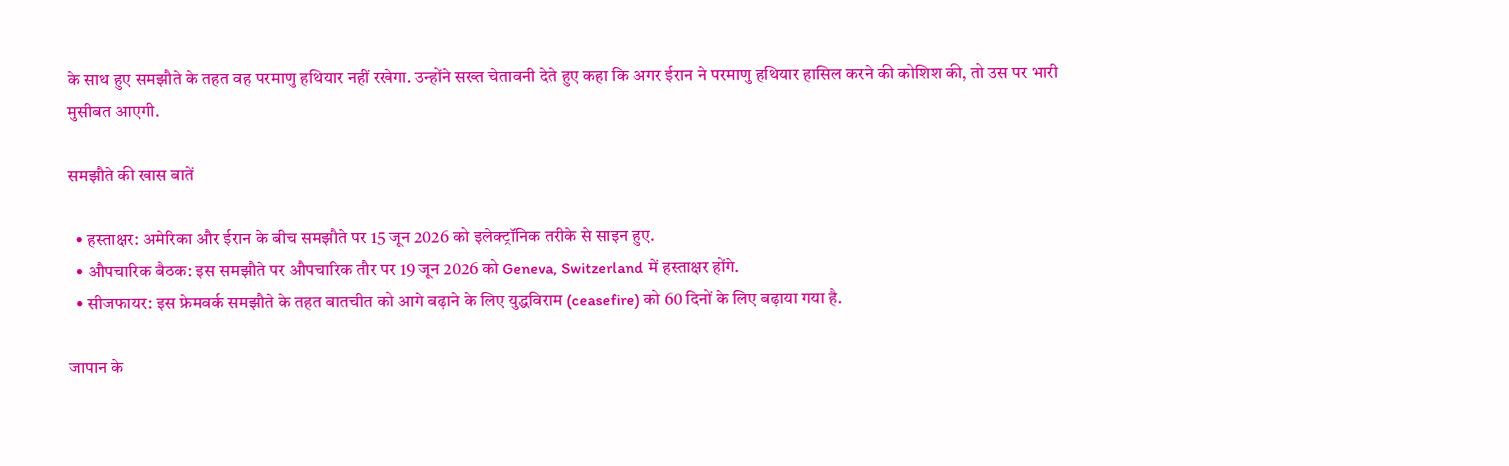के साथ हुए समझौते के तहत वह परमाणु हथियार नहीं रखेगा. उन्होंने सख्त चेतावनी देते हुए कहा कि अगर ईरान ने परमाणु हथियार हासिल करने की कोशिश की, तो उस पर भारी मुसीबत आएगी.

समझौते की खास बातें

  • हस्ताक्षर: अमेरिका और ईरान के बीच समझौते पर 15 जून 2026 को इलेक्ट्रॉनिक तरीके से साइन हुए.
  • औपचारिक बैठक: इस समझौते पर औपचारिक तौर पर 19 जून 2026 को Geneva, Switzerland में हस्ताक्षर होंगे.
  • सीजफायर: इस फ्रेमवर्क समझौते के तहत बातचीत को आगे बढ़ाने के लिए युद्धविराम (ceasefire) को 60 दिनों के लिए बढ़ाया गया है.

जापान के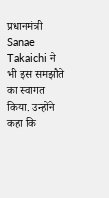प्रधानमंत्री Sanae Takaichi ने भी इस समझौते का स्वागत किया. उन्होंने कहा कि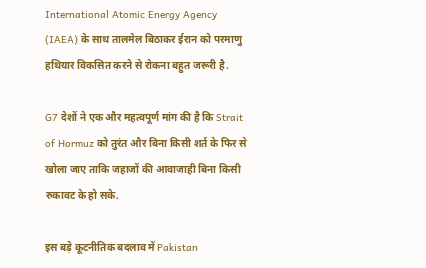International Atomic Energy Agency (IAEA) के साथ तालमेल बिठाकर ईरान को परमाणु हथियार विकसित करने से रोकना बहुत जरूरी है.

G7 देशों ने एक और महत्वपूर्ण मांग की है कि Strait of Hormuz को तुरंत और बिना किसी शर्त के फिर से खोला जाए ताकि जहाजों की आवाजाही बिना किसी रुकावट के हो सके.

इस बड़े कूटनीतिक बदलाव में Pakistan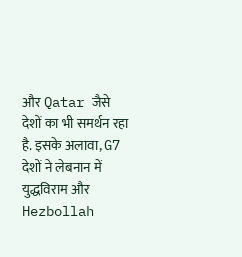और Qatar जैसे देशों का भी समर्थन रहा है. इसके अलावा, G7 देशों ने लेबनान में युद्धविराम और Hezbollah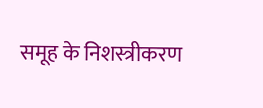समूह के निशस्त्रीकरण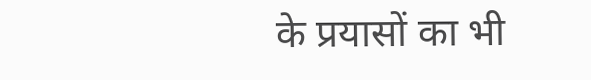के प्रयासों का भी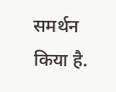समर्थन किया है.